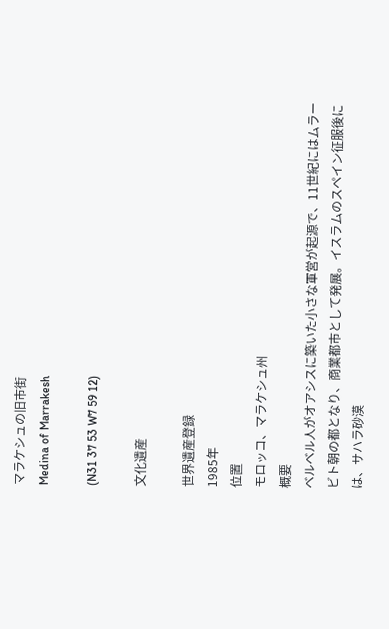マラケシュの旧市街
Medina of Marrakesh

(N31 37 53 W7 59 12)

文化遺産

世界遺産登録
1985年
位置
モロッコ、マラケシュ州
概要
ベルベル人がオアシスに築いた小さな軍営が起源で、11世紀にはムラービト朝の都となり、商業都市として発展。イスラムのスペイン征服後には、サハラ砂漠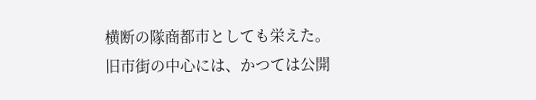横断の隊商都市としても栄えた。
旧市街の中心には、かつては公開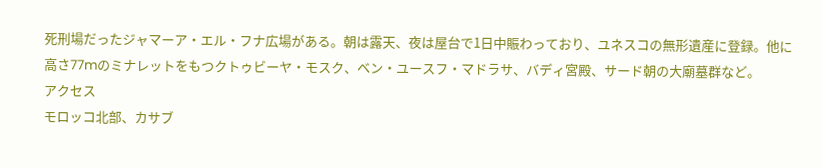死刑場だったジャマーア・エル・フナ広場がある。朝は露天、夜は屋台で1日中賑わっており、ユネスコの無形遺産に登録。他に高さ77mのミナレットをもつクトゥビーヤ・モスク、ベン・ユースフ・マドラサ、バディ宮殿、サード朝の大廟墓群など。
アクセス
モロッコ北部、カサブ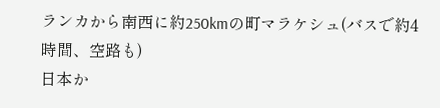ランカから南西に約250kmの町マラケシュ(バスで約4時間、空路も)
日本か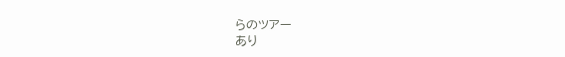らのツアー
あり